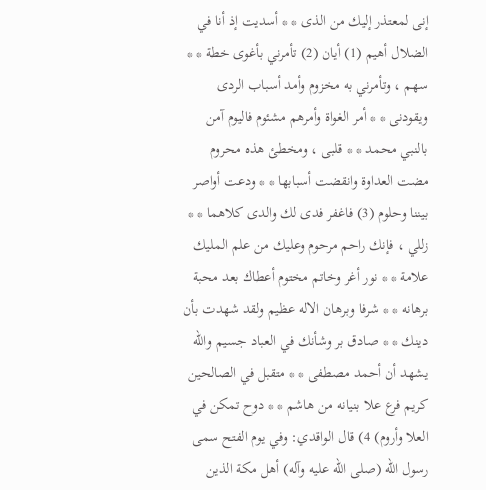إنى لمعتذر إليك من الذى * * أسديت إذ أنا في الضلال أهيم (1) أيان (2) تأمرني بأغوى خطة * * سهم ، وتأمرني به مخزوم وأمد أسباب الردى ويقودنى * * أمر الغواة وأمرهم مشئوم فاليوم آمن بالنبي محمد * * قلبى ، ومخطئ هذه محروم مضت العداوة وانقضت أسبابها * * ودعت أواصر بيننا وحلوم (3) فاغفر فدى لك والدى كلاهما * * زللي ، فإنك راحم مرحوم وعليك من علم المليك علامة * * نور أغر وخاتم مختوم أعطاك بعد محبة برهانه * * شرفا وبرهان الاله عظيم ولقد شهدت بأن دينك * * صادق بر وشأنك في العباد جسيم والله يشهد أن أحمد مصطفى * * متقبل في الصالحين كريم فرع علا بنيانه من هاشم * * دوح تمكن في العلا وأروم) 4) قال الواقدي: وفي يوم الفتح سمى رسول الله (صلى الله عليه وآله) أهل مكة الذين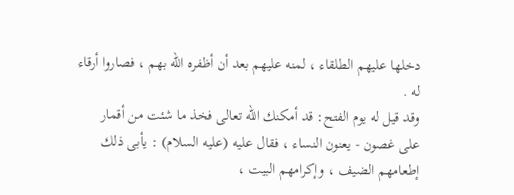دخلها عليهم الطلقاء ، لمنه عليهم بعد أن أظفره الله بهم ، فصاروا أرقاء له .
وقد قيل له يوم الفتح: قد أمكنك الله تعالى فخذ ما شئت من أقمار على غصون - يعنون النساء ، فقال عليه (عليه السلام) : يأبى ذلك إطعامهم الضيف ، وإكرامهم البيت ،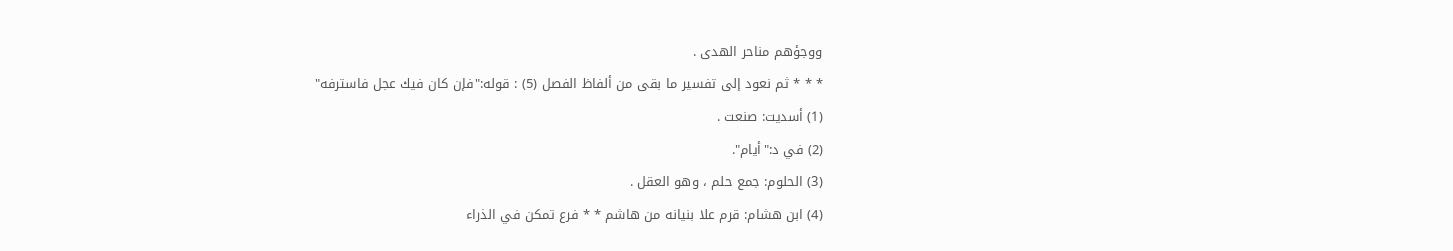ووجؤهم مناحر الهدى .
* * * ثم نعود إلى تفسير ما بقى من ألفاظ الفصل (5) : قوله:"فإن كان فيك عجل فاسترفه"
(1) أسديت: صنعت .
(2) في د:"أيام".
(3) الحلوم: جمع حلم ، وهو العقل .
(4) ابن هشام: قرم علا بنيانه من هاشم * * فرع تمكن في الذراء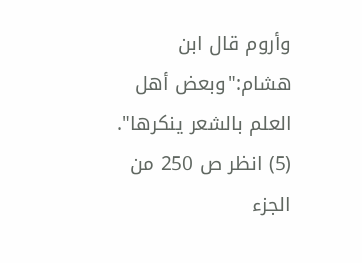وأروم قال ابن هشام:"وبعض أهل العلم بالشعر ينكرها".
(5) انظر ص 250 من الجزء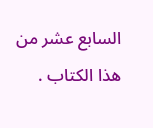السابع عشر من هذا الكتاب .